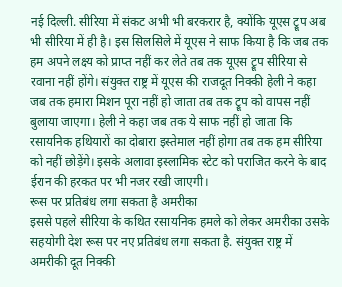नई दिल्ली. सीरिया में संकट अभी भी बरकरार है, क्योंकि यूएस ट्रूप अब भी सीरिया में ही है। इस सिलसिले में यूएस ने साफ किया है कि जब तक हम अपने लक्ष्य को प्राप्त नहीं कर लेते तब तक यूएस ट्रूप सीरिया से रवाना नहीं होंगे। संयुक्त राष्ट्र में यूएस की राजदूत निक्की हेली ने कहा जब तक हमारा मिशन पूरा नहीं हो जाता तब तक ट्रूप को वापस नहीं बुलाया जाएगा। हेली ने कहा जब तक ये साफ नहीं हो जाता कि रसायनिक हथियारों का दोबारा इस्तेमाल नहीं होगा तब तक हम सीरिया को नहीं छोड़ेंगे। इसके अलावा इस्लामिक स्टेट को पराजित करने के बाद ईरान की हरकत पर भी नजर रखी जाएगी।
रूस पर प्रतिबंध लगा सकता है अमरीका
इससे पहले सीरिया के कथित रसायनिक हमले को लेकर अमरीका उसके सहयोगी देश रूस पर नए प्रतिबंध लगा सकता है. संयुक्त राष्ट्र में अमरीकी दूत निक्की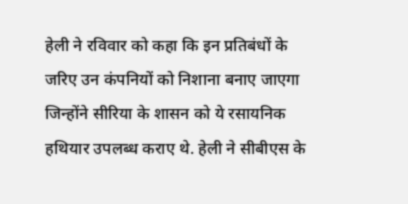हेली ने रविवार को कहा कि इन प्रतिबंधों के जरिए उन कंपनियों को निशाना बनाए जाएगा जिन्होंने सीरिया के शासन को ये रसायनिक हथियार उपलब्ध कराए थे. हेली ने सीबीएस के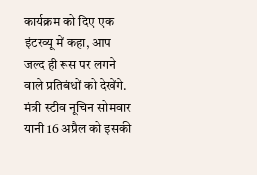कार्यक्रम को दिए एक इंटरव्यू में कहा, आप जल्द ही रूस पर लगने वाले प्रतिबंधों को देखेंगे. मंत्री स्टीव नूचिन सोमवार यानी 16 अप्रैल को इसकी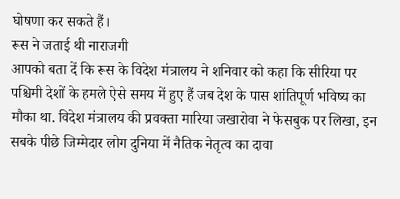घोषणा कर सकते हैं।
रूस ने जताई थी नाराजगी
आपको बता दें कि रूस के विदेश मंत्रालय ने शनिवार को कहा कि सीरिया पर पश्चिमी देशों के हमले ऐसे समय में हुए हैं जब देश के पास शांतिपूर्ण भविष्य का मौका था. विदेश मंत्रालय की प्रवक्ता मारिया जखारोवा ने फेसबुक पर लिखा, इन सबके पीछे जिम्मेदार लोग दुनिया में नैतिक नेतृत्व का दावा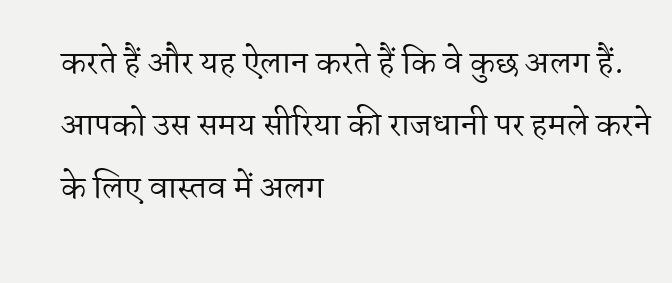करते हैं और यह ऐलान करते हैं कि वे कुछ अलग हैं. आपको उस समय सीरिया की राजधानी पर हमले करने के लिए वास्तव में अलग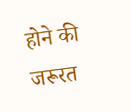होने की जरूरत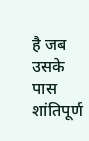है जब उसके पास शांतिपूर्ण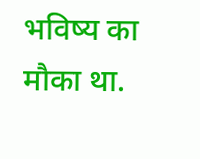भविष्य का मौका था.